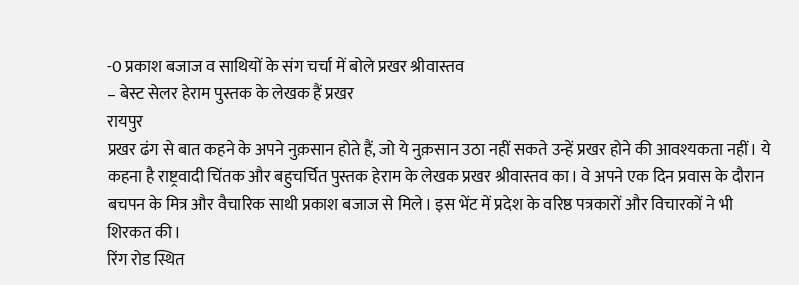-0 प्रकाश बजाज व साथियों के संग चर्चा में बोले प्रखर श्रीवास्तव
– बेस्ट सेलर हेराम पुस्तक के लेखक हैं प्रखर
रायपुर
प्रखर ढंग से बात कहने के अपने नुक़सान होते हैं, जो ये नुक़सान उठा नहीं सकते उन्हें प्रखर होने की आवश्यकता नहीं। ये कहना है राष्ट्रवादी चिंतक और बहुचर्चित पुस्तक हेराम के लेखक प्रखर श्रीवास्तव का। वे अपने एक दिन प्रवास के दौरान बचपन के मित्र और वैचारिक साथी प्रकाश बजाज से मिले। इस भेंट में प्रदेश के वरिष्ठ पत्रकारों और विचारकों ने भी शिरकत की।
रिंग रोड स्थित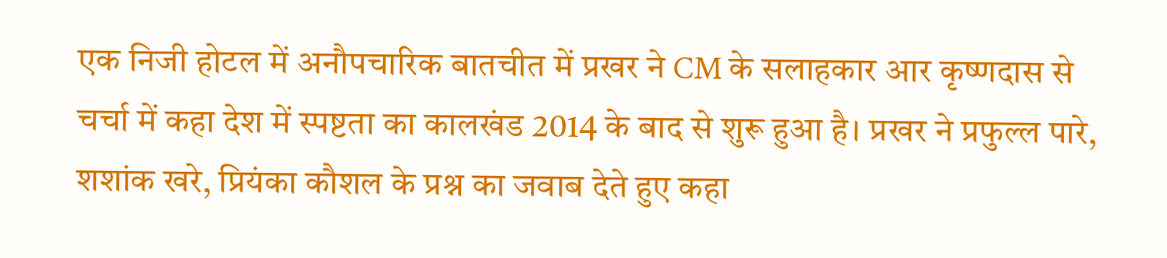एक निजी होटल में अनौपचारिक बातचीत में प्रखर ने CM के सलाहकार आर कृष्णदास से चर्चा में कहा देश में स्पष्टता का कालखंड 2014 के बाद से शुरू हुआ है। प्रखर ने प्रफुल्ल पारे, शशांक खरे, प्रियंका कौशल के प्रश्न का जवाब देते हुए कहा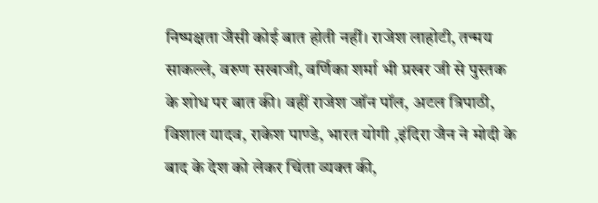निष्पक्षता जैसी कोई बात होती नहीं। राजेश लाहोटी, तन्मय साकल्ले, वरुण सखाजी, वर्णिका शर्मा भी प्रखर जी से पुस्तक के शोध पर बात की। वहीं राजेश जॉन पॉल, अटल त्रिपाठी, विशाल यादव, राकेश पाण्डे, भारत योगी ,इंदिरा जैन ने मोदी के बाद के देश को लेकर चिंता व्यक्त की,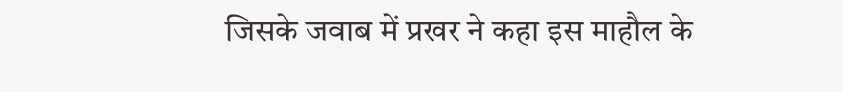जिसके जवाब में प्रखर ने कहा इस माहौल के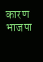कारण भाजपा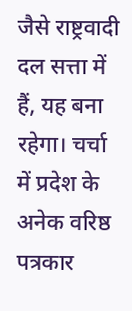जैसे राष्ट्रवादी दल सत्ता में हैं, यह बना रहेगा। चर्चा में प्रदेश के अनेक वरिष्ठ पत्रकार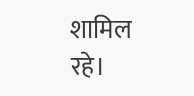शामिल रहे।